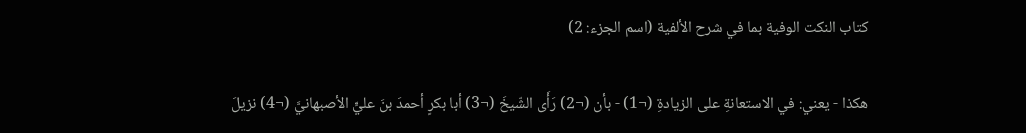كتاب النكت الوفية بما في شرح الألفية (اسم الجزء: 2)

هكذا - يعني: في الاستعانةِ على الزيادةِ (¬1) - بأن (¬2) رَأَى الشّيخَ (¬3) أبا بكرٍ أحمدَ بنَ عليٍّ الأصبهانيَّ (¬4) نزيلَ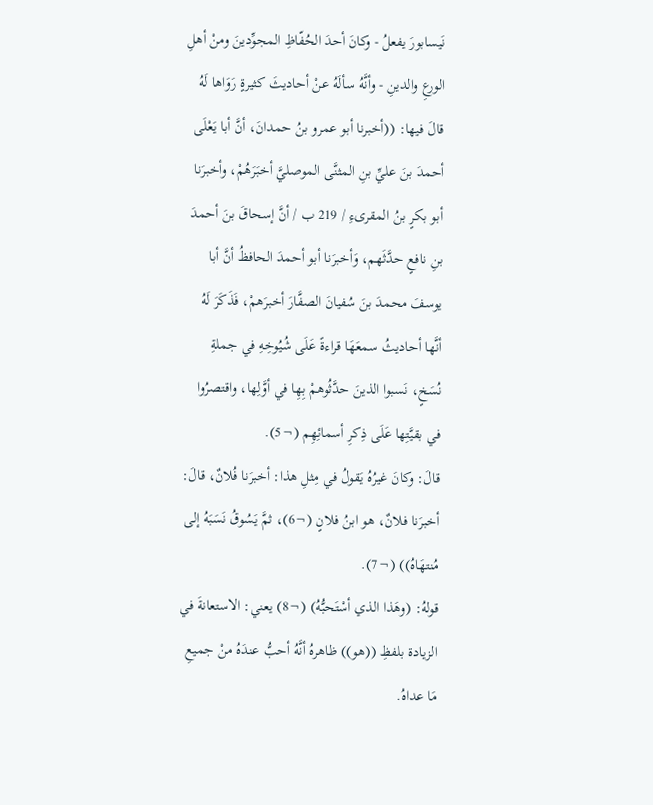نَيسابورَ يفعلُ - وكانَ أحدَ الحُفّاظِ المجوِّدينَ ومنْ أهلِ الورعِ والدينِ - وأنَّهُ سألَهُ عنْ أحاديثَ كثيرةٍ رَوَاها لَهُ قالَ فيها: ((أخبرنا أبو عمرو بنُ حمدانَ، أنَّ أبا يَعْلَى أحمدَ بنَ عليِّ بنِ المثنَّى الموصليَّ أخبَرَهُمْ، وأخبرَنا أبو بكرٍ بنُ المقرىءِ / 219 ب / أنَّ إسحاقَ بنَ أحمدَ بنِ نافعٍ حدَّثَهم، وَأخبرَنا أبو أحمدَ الحافظُ أنَّ أبا يوسفَ محمدَ بنَ سُفيانَ الصفَّارَ أخبرَهمْ، فَذَكَرَ لَهُ أنَّها أحاديثُ سمعَهَا قراءةً عَلَى شُيُوخِهِ في جملةِ نُسَخٍ، نَسبوا الذينَ حدَّثُوهمْ بِهِا في أوَّلِها، واقتصرُوا في بقيَّتِها عَلَى ذِكرِ أسمائِهِم (¬5).
قالَ: وكانَ غيرُهُ يَقولُ في مِثلِ هذا: أخبرَنا فُلانٌ، قالَ: أخبرَنا فلانٌ، هو ابنُ فلانٍ (¬6)، ثمَّ يَسُوقُ نَسَبَهُ إلى مُنتهَاهُ)) (¬7).
قولهُ: (وهَذا الذي أسْتَحبُّهُ) (¬8) يعني: الاستعانةَ في الزيادة بلفظِ ((هو)) ظاهرهُ أنَّهُ أحبُّ عندَهُ منْ جميعِ مَا عداهُ.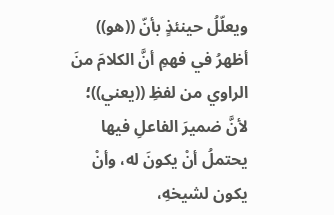ويعلّلُ حينئذٍ بأنّ ((هو)) أظهرُ في فهمِ أنَّ الكلامَ منَ الراوي من لفظِ ((يعني))؛ لأنَّ ضميرَ الفاعلِ فيها يحتملُ أنْ يكونَ له، وأنْ يكون لشيخهِ،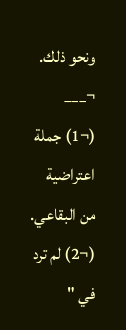ونحو ذلك.
¬___
(¬1) جملة اعتراضية من البقاعي.
(¬2) لم ترد في "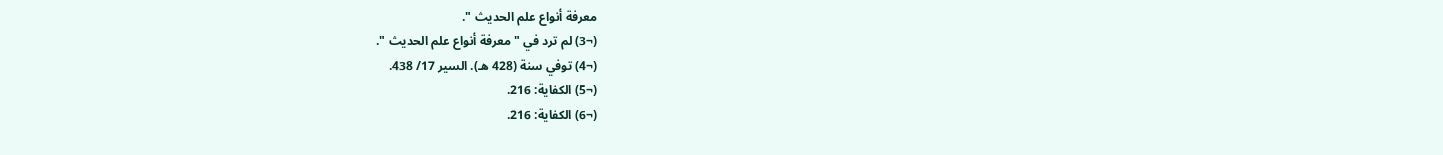معرفة أنواع علم الحديث ".
(¬3) لم ترد في " معرفة أنواع علم الحديث ".
(¬4) توفي سنة (428 هـ‍). السير 17/ 438.
(¬5) الكفاية: 216.
(¬6) الكفاية: 216.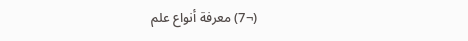(¬7) معرفة أنواع علم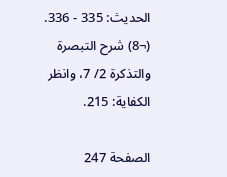الحديث: 335 - 336.
(¬8) شرح التبصرة والتذكرة 2/ 7، وانظر الكفاية: 215.

الصفحة 247